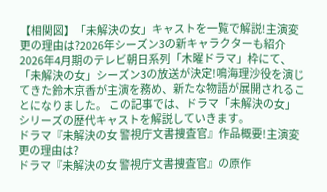【相関図】「未解決の女」キャストを一覧で解説!主演変更の理由は?2026年シーズン3の新キャラクターも紹介
2026年4月期のテレビ朝日系列「木曜ドラマ」枠にて、「未解決の女」シーズン3の放送が決定!鳴海理沙役を演じてきた鈴木京香が主演を務め、新たな物語が展開されることになりました。 この記事では、ドラマ「未解決の女」シリーズの歴代キャストを解説していきます。
ドラマ『未解決の女 警視庁文書捜査官』作品概要!主演変更の理由は?
ドラマ『未解決の女 警視庁文書捜査官』の原作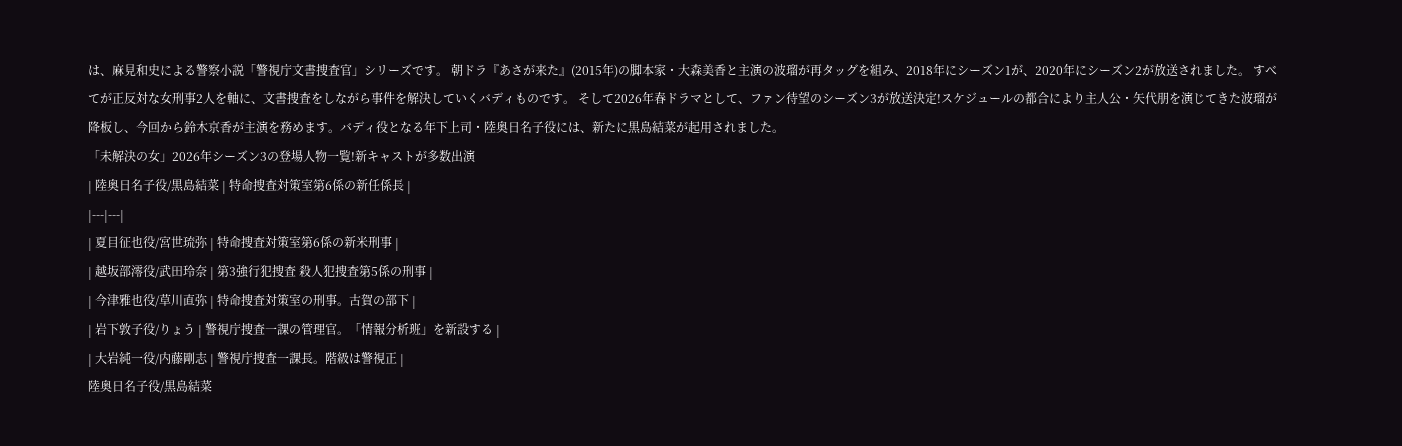は、麻見和史による警察小説「警視庁文書捜査官」シリーズです。 朝ドラ『あさが来た』(2015年)の脚本家・大森美香と主演の波瑠が再タッグを組み、2018年にシーズン1が、2020年にシーズン2が放送されました。 すべてが正反対な女刑事2人を軸に、文書捜査をしながら事件を解決していくバディものです。 そして2026年春ドラマとして、ファン待望のシーズン3が放送決定!スケジュールの都合により主人公・矢代朋を演じてきた波瑠が降板し、今回から鈴木京香が主演を務めます。バディ役となる年下上司・陸奥日名子役には、新たに黒島結菜が起用されました。
「未解決の女」2026年シーズン3の登場人物一覧!新キャストが多数出演
| 陸奥日名子役/黒島結菜 | 特命捜査対策室第6係の新任係長 |
|---|---|
| 夏目征也役/宮世琉弥 | 特命捜査対策室第6係の新米刑事 |
| 越坂部澪役/武田玲奈 | 第3強行犯捜査 殺人犯捜査第5係の刑事 |
| 今津雅也役/草川直弥 | 特命捜査対策室の刑事。古賀の部下 |
| 岩下敦子役/りょう | 警視庁捜査一課の管理官。「情報分析班」を新設する |
| 大岩純一役/内藤剛志 | 警視庁捜査一課長。階級は警視正 |
陸奥日名子役/黒島結菜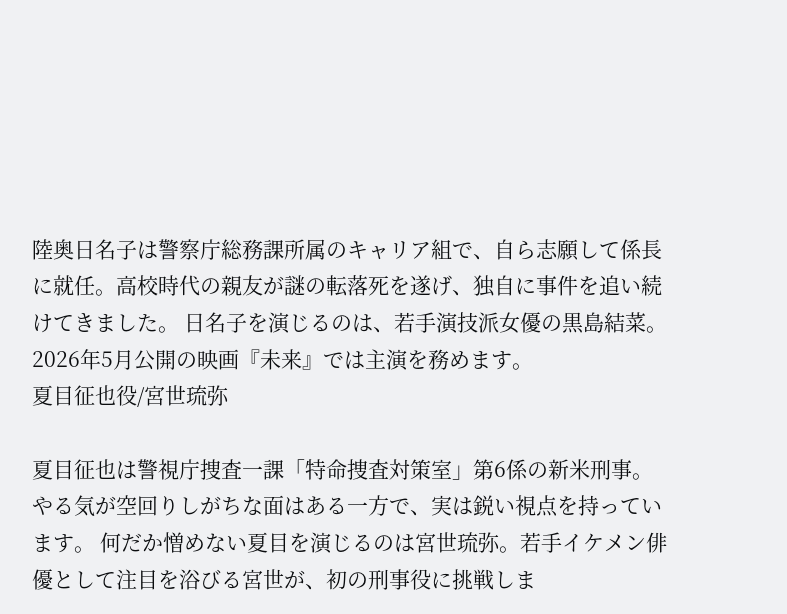陸奥日名子は警察庁総務課所属のキャリア組で、自ら志願して係長に就任。高校時代の親友が謎の転落死を遂げ、独自に事件を追い続けてきました。 日名子を演じるのは、若手演技派女優の黒島結菜。2026年5月公開の映画『未来』では主演を務めます。
夏目征也役/宮世琉弥

夏目征也は警視庁捜査一課「特命捜査対策室」第6係の新米刑事。やる気が空回りしがちな面はある一方で、実は鋭い視点を持っています。 何だか憎めない夏目を演じるのは宮世琉弥。若手イケメン俳優として注目を浴びる宮世が、初の刑事役に挑戦しま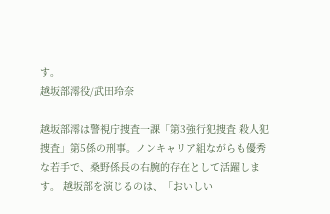す。
越坂部澪役/武田玲奈

越坂部澪は警視庁捜査一課「第3強行犯捜査 殺人犯捜査」第5係の刑事。ノンキャリア組ながらも優秀な若手で、桑野係長の右腕的存在として活躍します。 越坂部を演じるのは、「おいしい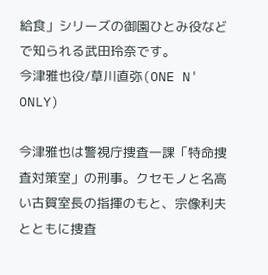給食」シリーズの御園ひとみ役などで知られる武田玲奈です。
今津雅也役/草川直弥(ONE N' ONLY)

今津雅也は警視庁捜査一課「特命捜査対策室」の刑事。クセモノと名高い古賀室長の指揮のもと、宗像利夫とともに捜査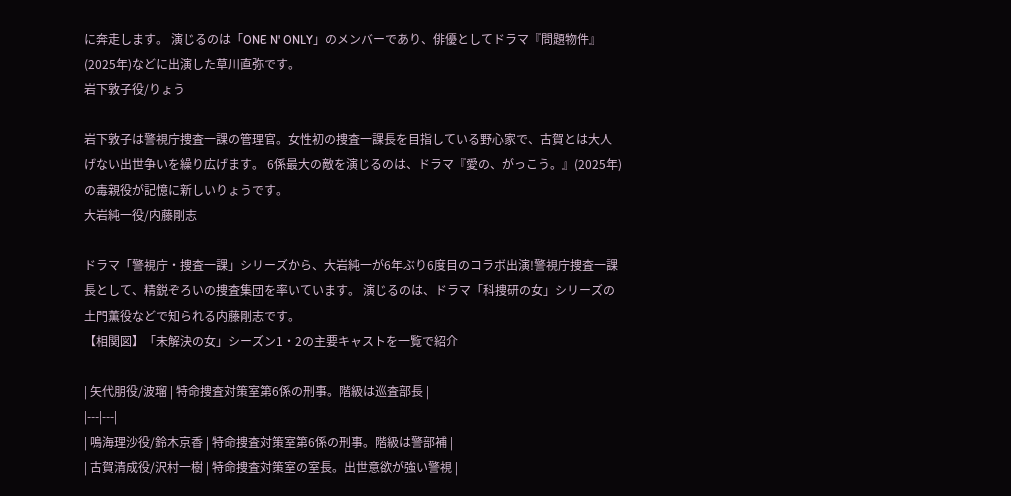に奔走します。 演じるのは「ONE N' ONLY」のメンバーであり、俳優としてドラマ『問題物件』(2025年)などに出演した草川直弥です。
岩下敦子役/りょう

岩下敦子は警視庁捜査一課の管理官。女性初の捜査一課長を目指している野心家で、古賀とは大人げない出世争いを繰り広げます。 6係最大の敵を演じるのは、ドラマ『愛の、がっこう。』(2025年)の毒親役が記憶に新しいりょうです。
大岩純一役/内藤剛志

ドラマ「警視庁・捜査一課」シリーズから、大岩純一が6年ぶり6度目のコラボ出演!警視庁捜査一課長として、精鋭ぞろいの捜査集団を率いています。 演じるのは、ドラマ「科捜研の女」シリーズの土門薫役などで知られる内藤剛志です。
【相関図】「未解決の女」シーズン1・2の主要キャストを一覧で紹介

| 矢代朋役/波瑠 | 特命捜査対策室第6係の刑事。階級は巡査部長 |
|---|---|
| 鳴海理沙役/鈴木京香 | 特命捜査対策室第6係の刑事。階級は警部補 |
| 古賀清成役/沢村一樹 | 特命捜査対策室の室長。出世意欲が強い警視 |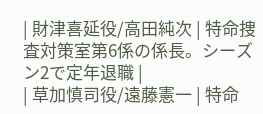| 財津喜延役/高田純次 | 特命捜査対策室第6係の係長。シーズン2で定年退職 |
| 草加慎司役/遠藤憲一 | 特命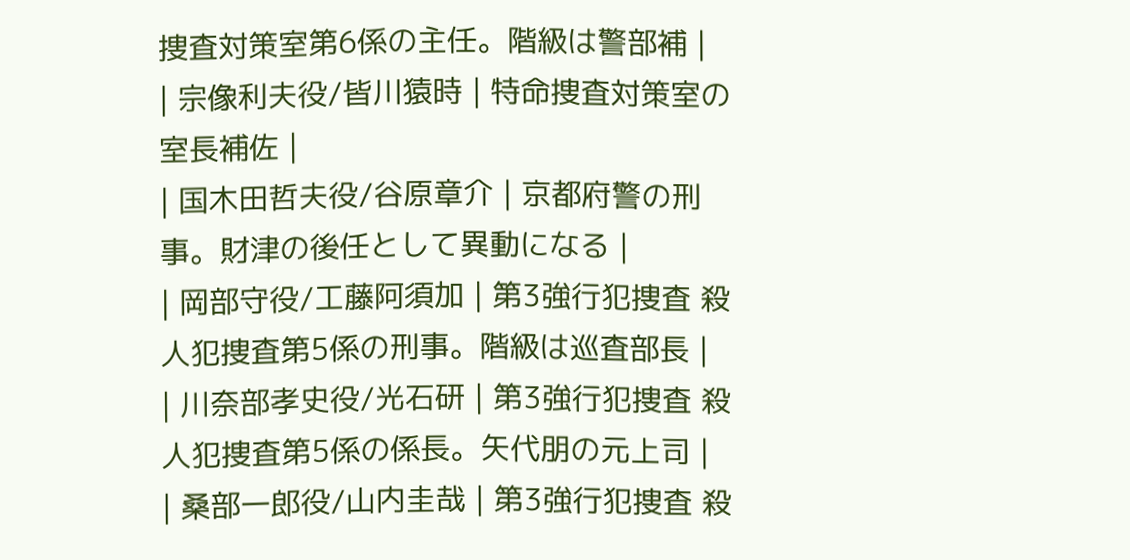捜査対策室第6係の主任。階級は警部補 |
| 宗像利夫役/皆川猿時 | 特命捜査対策室の室長補佐 |
| 国木田哲夫役/谷原章介 | 京都府警の刑事。財津の後任として異動になる |
| 岡部守役/工藤阿須加 | 第3強行犯捜査 殺人犯捜査第5係の刑事。階級は巡査部長 |
| 川奈部孝史役/光石研 | 第3強行犯捜査 殺人犯捜査第5係の係長。矢代朋の元上司 |
| 桑部一郎役/山内圭哉 | 第3強行犯捜査 殺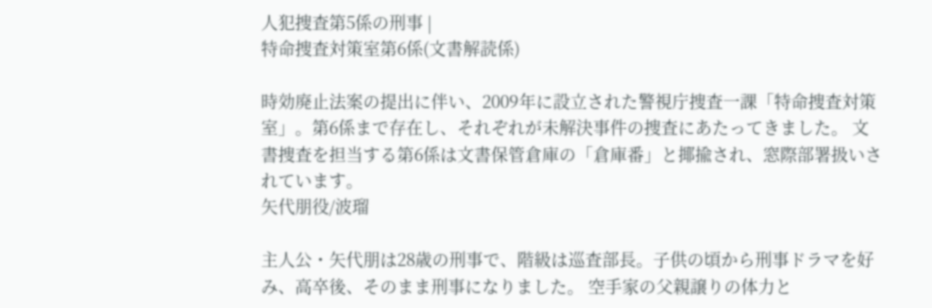人犯捜査第5係の刑事 |
特命捜査対策室第6係(文書解読係)

時効廃止法案の提出に伴い、2009年に設立された警視庁捜査一課「特命捜査対策室」。第6係まで存在し、それぞれが未解決事件の捜査にあたってきました。 文書捜査を担当する第6係は文書保管倉庫の「倉庫番」と揶揄され、窓際部署扱いされています。
矢代朋役/波瑠

主人公・矢代朋は28歳の刑事で、階級は巡査部長。子供の頃から刑事ドラマを好み、高卒後、そのまま刑事になりました。 空手家の父親譲りの体力と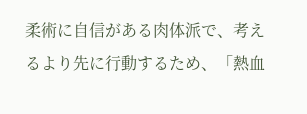柔術に自信がある肉体派で、考えるより先に行動するため、「熱血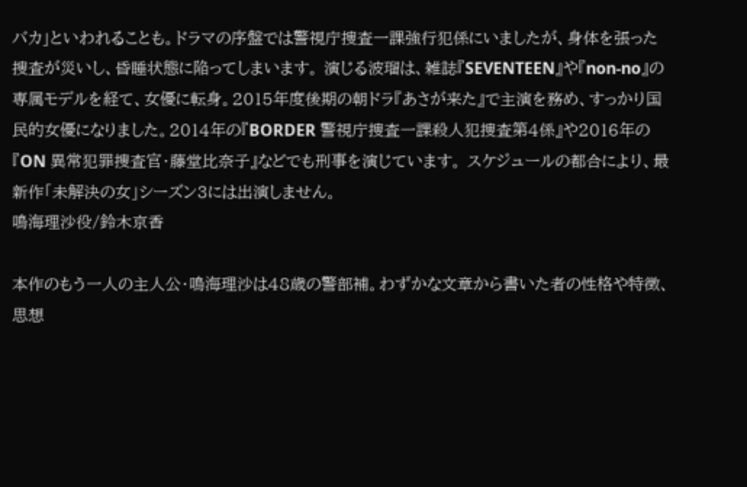バカ」といわれることも。ドラマの序盤では警視庁捜査一課強行犯係にいましたが、身体を張った捜査が災いし、昏睡状態に陥ってしまいます。 演じる波瑠は、雑誌『SEVENTEEN』や『non-no』の専属モデルを経て、女優に転身。2015年度後期の朝ドラ『あさが来た』で主演を務め、すっかり国民的女優になりました。2014年の『BORDER 警視庁捜査一課殺人犯捜査第4係』や2016年の『ON 異常犯罪捜査官・藤堂比奈子』などでも刑事を演じています。 スケジュールの都合により、最新作「未解決の女」シーズン3には出演しません。
鳴海理沙役/鈴木京香

本作のもう一人の主人公・鳴海理沙は48歳の警部補。わずかな文章から書いた者の性格や特徴、思想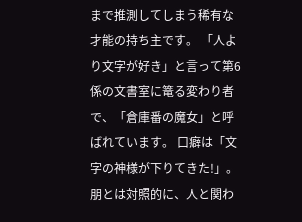まで推測してしまう稀有な才能の持ち主です。 「人より文字が好き」と言って第6係の文書室に篭る変わり者で、「倉庫番の魔女」と呼ばれています。 口癖は「文字の神様が下りてきた!」。朋とは対照的に、人と関わ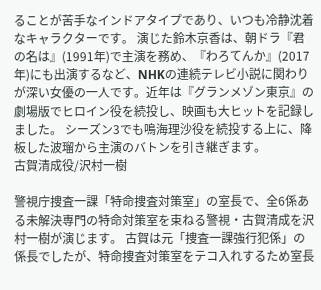ることが苦手なインドアタイプであり、いつも冷静沈着なキャラクターです。 演じた鈴木京香は、朝ドラ『君の名は』(1991年)で主演を務め、『わろてんか』(2017年)にも出演するなど、NHKの連続テレビ小説に関わりが深い女優の一人です。近年は『グランメゾン東京』の劇場版でヒロイン役を続投し、映画も大ヒットを記録しました。 シーズン3でも鳴海理沙役を続投する上に、降板した波瑠から主演のバトンを引き継ぎます。
古賀清成役/沢村一樹

警視庁捜査一課「特命捜査対策室」の室長で、全6係ある未解決専門の特命対策室を束ねる警視・古賀清成を沢村一樹が演じます。 古賀は元「捜査一課強行犯係」の係長でしたが、特命捜査対策室をテコ入れするため室長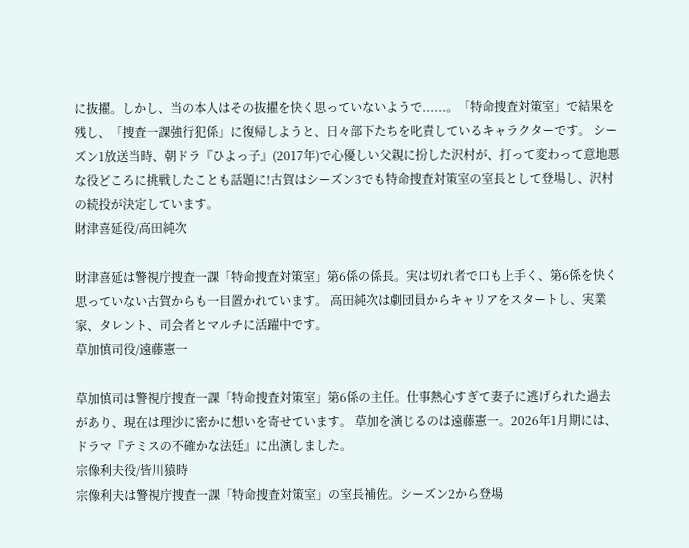に抜擢。しかし、当の本人はその抜擢を快く思っていないようで......。「特命捜査対策室」で結果を残し、「捜査一課強行犯係」に復帰しようと、日々部下たちを叱責しているキャラクターです。 シーズン1放送当時、朝ドラ『ひよっ子』(2017年)で心優しい父親に扮した沢村が、打って変わって意地悪な役どころに挑戦したことも話題に!古賀はシーズン3でも特命捜査対策室の室長として登場し、沢村の続投が決定しています。
財津喜延役/高田純次

財津喜延は警視庁捜査一課「特命捜査対策室」第6係の係長。実は切れ者で口も上手く、第6係を快く思っていない古賀からも一目置かれています。 高田純次は劇団員からキャリアをスタートし、実業家、タレント、司会者とマルチに活躍中です。
草加慎司役/遠藤憲一

草加慎司は警視庁捜査一課「特命捜査対策室」第6係の主任。仕事熱心すぎて妻子に逃げられた過去があり、現在は理沙に密かに想いを寄せています。 草加を演じるのは遠藤憲一。2026年1月期には、ドラマ『テミスの不確かな法廷』に出演しました。
宗像利夫役/皆川猿時
宗像利夫は警視庁捜査一課「特命捜査対策室」の室長補佐。シーズン2から登場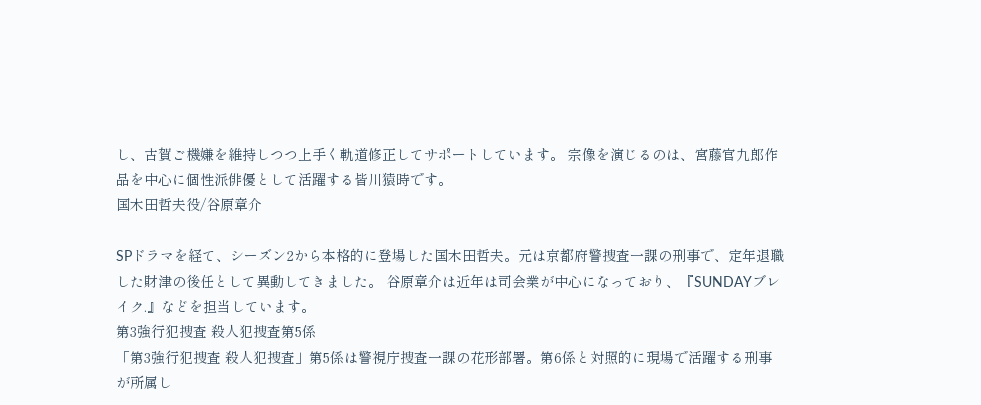し、古賀ご機嫌を維持しつつ上手く軌道修正してサポートしています。 宗像を演じるのは、宮藤官九郎作品を中心に個性派俳優として活躍する皆川猿時です。
国木田哲夫役/谷原章介

SPドラマを経て、シーズン2から本格的に登場した国木田哲夫。元は京都府警捜査一課の刑事で、定年退職した財津の後任として異動してきました。 谷原章介は近年は司会業が中心になっており、『SUNDAYブレイク.』などを担当しています。
第3強行犯捜査 殺人犯捜査第5係
「第3強行犯捜査 殺人犯捜査」第5係は警視庁捜査一課の花形部署。第6係と対照的に現場で活躍する刑事が所属し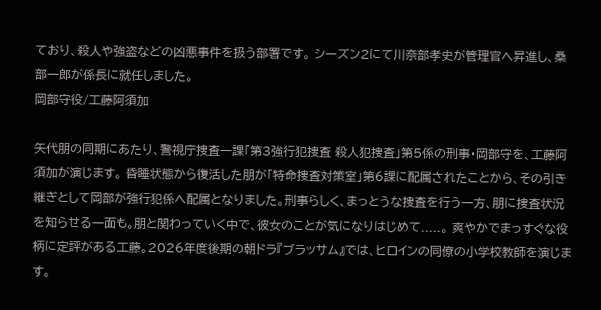ており、殺人や強盗などの凶悪事件を扱う部署です。 シーズン2にて川奈部孝史が管理官へ昇進し、桑部一郎が係長に就任しました。
岡部守役/工藤阿須加

矢代朋の同期にあたり、警視庁捜査一課「第3強行犯捜査 殺人犯捜査」第5係の刑事・岡部守を、工藤阿須加が演じます。 昏睡状態から復活した朋が「特命捜査対策室」第6課に配属されたことから、その引き継ぎとして岡部が強行犯係へ配属となりました。刑事らしく、まっとうな捜査を行う一方、朋に捜査状況を知らせる一面も。朋と関わっていく中で、彼女のことが気になりはじめて.....。 爽やかでまっすぐな役柄に定評がある工藤。2026年度後期の朝ドラ『ブラッサム』では、ヒロインの同僚の小学校教師を演じます。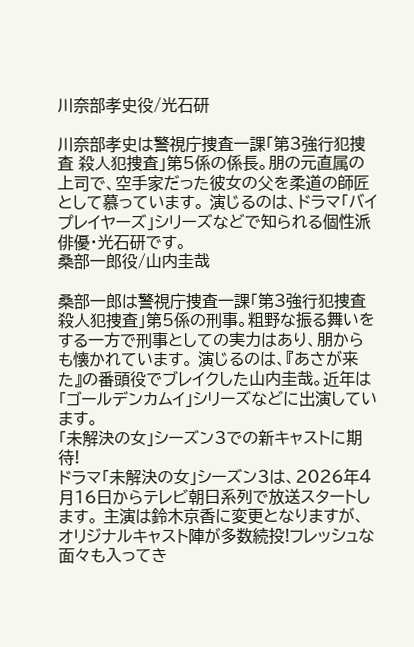川奈部孝史役/光石研

川奈部孝史は警視庁捜査一課「第3強行犯捜査 殺人犯捜査」第5係の係長。朋の元直属の上司で、空手家だった彼女の父を柔道の師匠として慕っています。 演じるのは、ドラマ「バイプレイヤーズ」シリーズなどで知られる個性派俳優・光石研です。
桑部一郎役/山内圭哉

桑部一郎は警視庁捜査一課「第3強行犯捜査 殺人犯捜査」第5係の刑事。粗野な振る舞いをする一方で刑事としての実力はあり、朋からも懐かれています。 演じるのは、『あさが来た』の番頭役でブレイクした山内圭哉。近年は「ゴールデンカムイ」シリーズなどに出演しています。
「未解決の女」シーズン3での新キャストに期待!
ドラマ「未解決の女」シーズン3は、2026年4月16日からテレビ朝日系列で放送スタートします。 主演は鈴木京香に変更となりますが、オリジナルキャスト陣が多数続投!フレッシュな面々も入ってき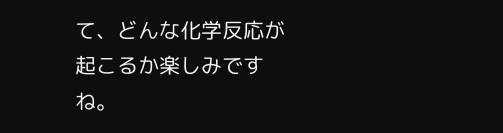て、どんな化学反応が起こるか楽しみですね。